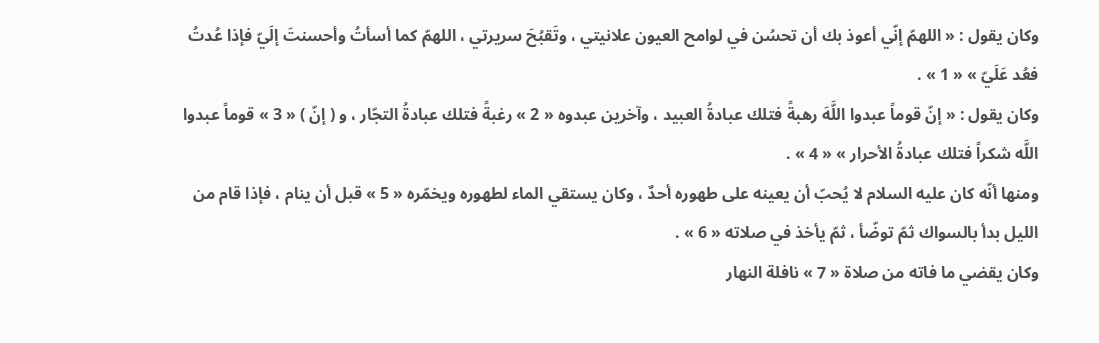وكان يقول : « اللهمّ إنّي أعوذ بك أن تحسُن في لوامح العيون علانيتي ، وتَقبُحَ سريرتي ، اللهمّ كما أسأتُ وأحسنتَ إلَيّ فإذا عُدتُ فعُد عَلَيّ » « 1 » .
وكان يقول : « إنّ قوماً عبدوا اللَّهَ رهبةً فتلك عبادةُ العبيد ، وآخرين عبدوه « 2 » رغبةً فتلك عبادةُ التجّار ، و ( إنّ ) « 3 » قوماً عبدوا اللَّه شكراً فتلك عبادةُ الأحرار » « 4 » .
ومنها أنّه كان عليه السلام لا يُحبّ أن يعينه على طهوره أحدٌ ، وكان يستقي الماء لطهوره ويخمّره « 5 » قبل أن ينام ، فإذا قام من الليل بدأ بالسواك ثمّ توضّأ ، ثمّ يأخذ في صلاته « 6 » .
وكان يقضي ما فاته من صلاة « 7 » نافلة النهار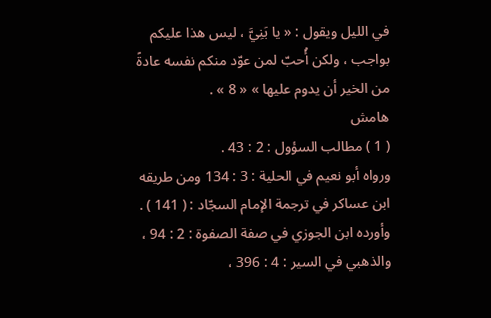في الليل ويقول : « يا بَنِيَّ ، ليس هذا عليكم بواجب ، ولكن أُحبّ لمن عوّد منكم نفسه عادةً من الخير أن يدوم عليها » « 8 » .
هامش
( 1 ) مطالب السؤول : 2 : 43 .
ورواه أبو نعيم في الحلية : 3 : 134 ومن طريقه ابن عساكر في ترجمة الإمام السجّاد : ( 141 ) .
وأورده ابن الجوزي في صفة الصفوة : 2 : 94 ، والذهبي في السير : 4 : 396 ،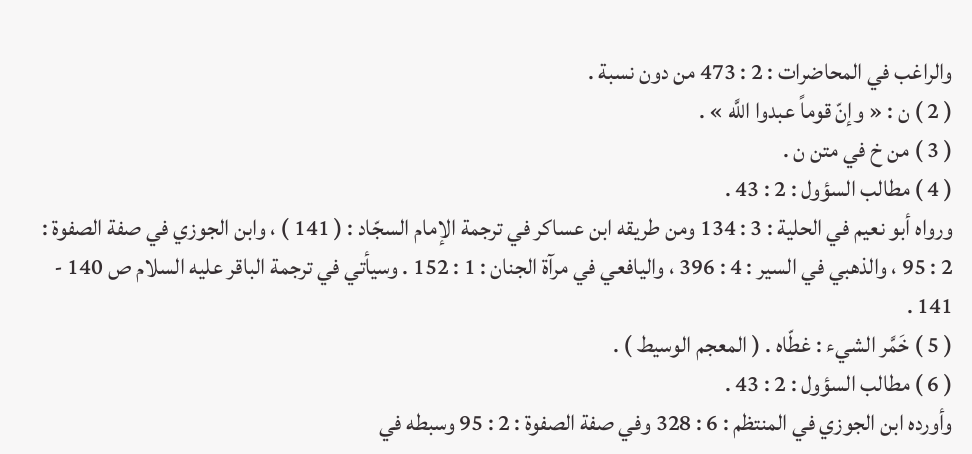والراغب في المحاضرات : 2 : 473 من دون نسبة .
( 2 ) ن : « وإنّ قوماً عبدوا اللَّه » .
( 3 ) من خ في متن ن .
( 4 ) مطالب السؤول : 2 : 43 .
ورواه أبو نعيم في الحلية : 3 : 134 ومن طريقه ابن عساكر في ترجمة الإمام السجّاد : ( 141 ) ، وابن الجوزي في صفة الصفوة : 2 : 95 ، والذهبي في السير : 4 : 396 ، واليافعي في مرآة الجنان : 1 : 152 . وسيأتي في ترجمة الباقر عليه السلام ص 140 - 141 .
( 5 ) خَمَّر الشيء : غطّاه . ( المعجم الوسيط ) .
( 6 ) مطالب السؤول : 2 : 43 .
وأورده ابن الجوزي في المنتظم : 6 : 328 وفي صفة الصفوة : 2 : 95 وسبطه في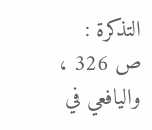التذكرة : ص 326 ، واليافعي في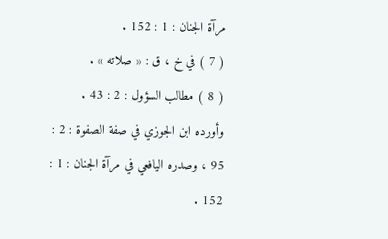مرآة الجنان : 1 : 152 .
( 7 ) في خ ، ق : « صلاته » .
( 8 ) مطالب السؤول : 2 : 43 .
وأورده ابن الجوزي في صفة الصفوة : 2 : 95 ، وصدره اليافعي في مرآة الجنان : 1 : 152 .